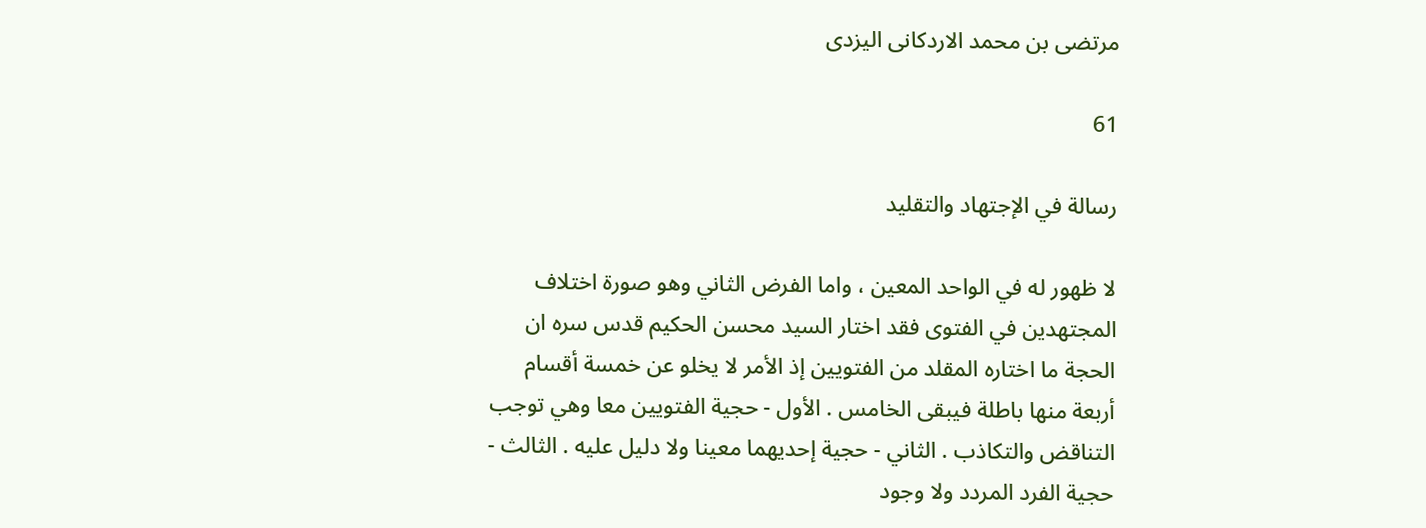مرتضى بن محمد الاردكانى اليزدى

61

رسالة في الإجتهاد والتقليد

لا ظهور له في الواحد المعين ، واما الفرض الثاني وهو صورة اختلاف المجتهدين في الفتوى فقد اختار السيد محسن الحكيم قدس سره ان الحجة ما اختاره المقلد من الفتويين إذ الأمر لا يخلو عن خمسة أقسام أربعة منها باطلة فيبقى الخامس . الأول - حجية الفتويين معا وهي توجب التناقض والتكاذب . الثاني - حجية إحديهما معينا ولا دليل عليه . الثالث - حجية الفرد المردد ولا وجود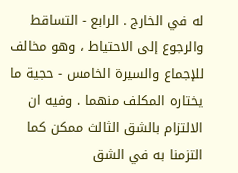له في الخارج . الرابع - التساقط والرجوع إلى الاحتياط ، وهو مخالف للإجماع والسيرة الخامس - حجية ما يختاره المكلف منهما . وفيه ان الالتزام بالشق الثالث ممكن كما التزمنا به في الشق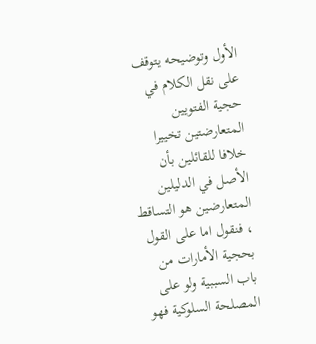الأول وتوضيحه يتوقف على نقل الكلام في حجية الفتويين المتعارضتين تخييرا خلافا للقائلين بأن الأصل في الدليلين المتعارضين هو التساقط ، فنقول اما على القول بحجية الأمارات من باب السببية ولو على المصلحة السلوكية فهو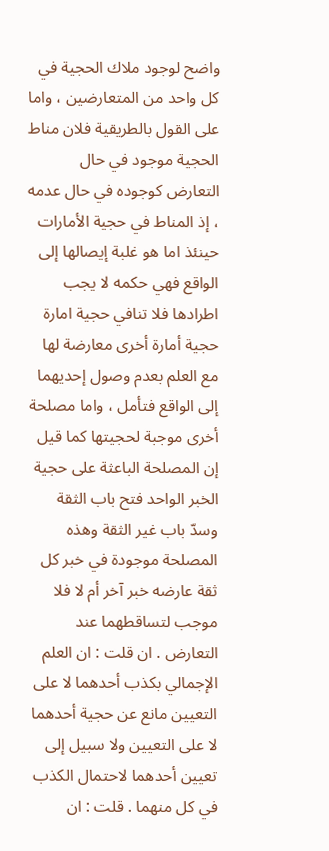واضح لوجود ملاك الحجية في كل واحد من المتعارضين ، واما على القول بالطريقية فلان مناط الحجية موجود في حال التعارض كوجوده في حال عدمه ، إذ المناط في حجية الأمارات حينئذ اما هو غلبة إيصالها إلى الواقع فهي حكمه لا يجب اطرادها فلا تنافي حجية امارة حجية أمارة أخرى معارضة لها مع العلم بعدم وصول إحديهما إلى الواقع فتأمل ، واما مصلحة أخرى موجبة لحجيتها كما قيل إن المصلحة الباعثة على حجية الخبر الواحد فتح باب الثقة وسدّ باب غير الثقة وهذه المصلحة موجودة في خبر كل ثقة عارضه خبر آخر أم لا فلا موجب لتساقطهما عند التعارض . ان قلت : ان العلم الإجمالي بكذب أحدهما لا على التعيين مانع عن حجية أحدهما لا على التعيين ولا سبيل إلى تعيين أحدهما لاحتمال الكذب في كل منهما . قلت : ان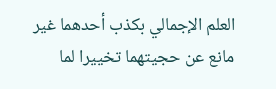العلم الإجمالي بكذب أحدهما غير مانع عن حجيتهما تخييرا لما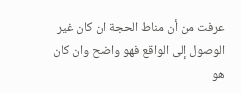عرفت من أن مناط الحجة ان كان غير الوصول إلى الواقع فهو واضح وان كان هو